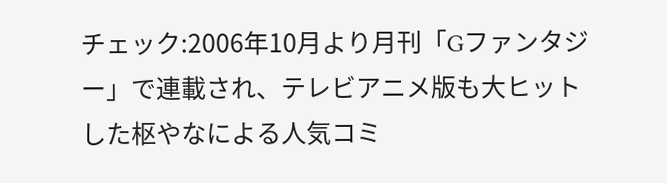チェック:2006年10月より月刊「Gファンタジー」で連載され、テレビアニメ版も大ヒットした枢やなによる人気コミ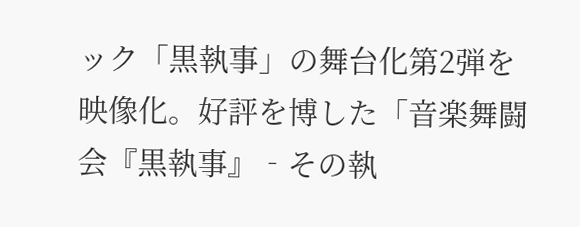ック「黒執事」の舞台化第2弾を映像化。好評を博した「音楽舞闘会『黒執事』‐その執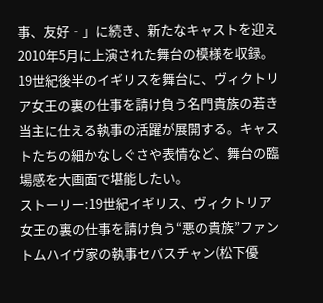事、友好‐」に続き、新たなキャストを迎え2010年5月に上演された舞台の模様を収録。19世紀後半のイギリスを舞台に、ヴィクトリア女王の裏の仕事を請け負う名門貴族の若き当主に仕える執事の活躍が展開する。キャストたちの細かなしぐさや表情など、舞台の臨場感を大画面で堪能したい。
ストーリー:19世紀イギリス、ヴィクトリア女王の裏の仕事を請け負う“悪の貴族”ファントムハイヴ家の執事セバスチャン(松下優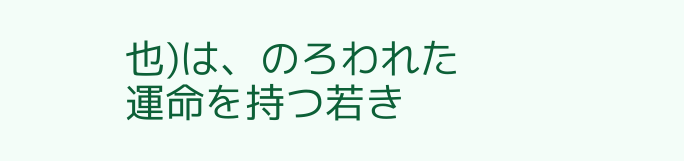也)は、のろわれた運命を持つ若き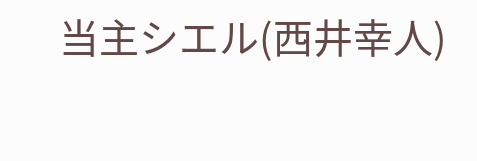当主シエル(西井幸人)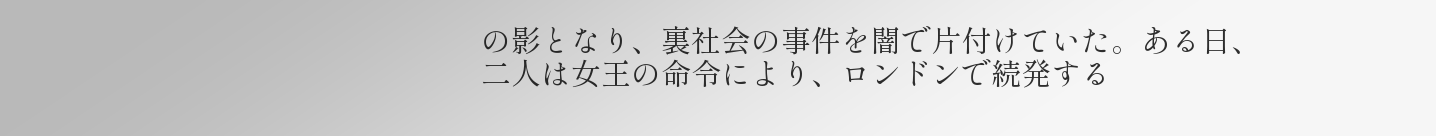の影となり、裏社会の事件を闇で片付けていた。ある日、二人は女王の命令により、ロンドンで続発する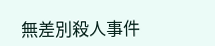無差別殺人事件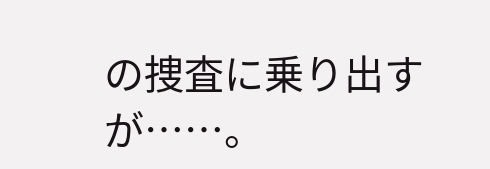の捜査に乗り出すが……。